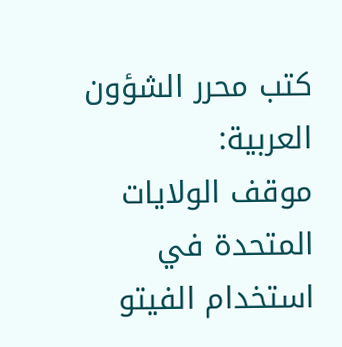كتب محرر الشؤون العربية:
موقف الولايات المتحدة في استخدام الفيتو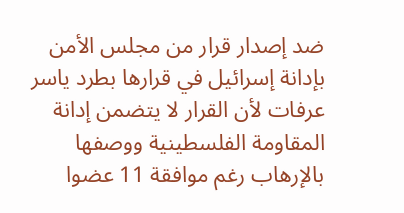ضد إصدار قرار من مجلس الأمن بإدانة إسرائيل في قرارها بطرد ياسر عرفات لأن القرار لا يتضمن إدانة المقاومة الفلسطينية ووصفها بالإرهاب رغم موافقة 11 عضوا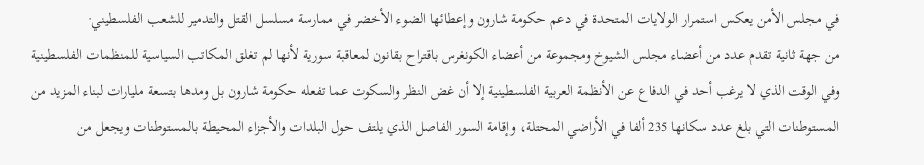في مجلس الأمن يعكس استمرار الولايات المتحدة في دعم حكومة شارون وإعطائها الضوء الأخضر في ممارسة مسلسل القتل والتدمير للشعب الفلسطيني·
من جهة ثانية تقدم عدد من أعضاء مجلس الشيوخ ومجموعة من أعضاء الكونغرس باقتراح بقانون لمعاقبة سورية لأنها لم تغلق المكاتب السياسية للمنظمات الفلسطينية وفي الوقت الذي لا يرغب أحد في الدفاع عن الأنظمة العربية الفلسطينية إلا أن غض النظر والسكوت عما تفعله حكومة شارون بل ومدها بتسعة مليارات لبناء المزيد من المستوطنات التي بلغ عدد سكانها 235 ألفا في الأراضي المحتلة، وإقامة السور الفاصل الذي يلتف حول البلدات والأجزاء المحيطة بالمستوطنات ويجعل من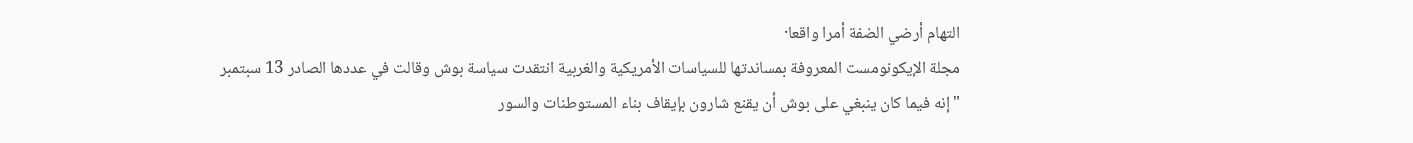التهام أرضي الضفة أمرا واقعا·
مجلة الإيكونومست المعروفة بمساندتها للسياسات الأمريكية والغربية انتقدت سياسة بوش وقالت في عددها الصادر 13 سبتمبر "إنه فيما كان ينبغي على بوش أن يقنع شارون بإيقاف بناء المستوطنات والسور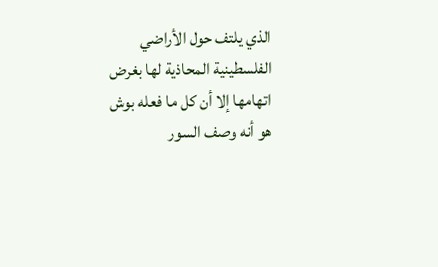الذي يلتف حول الأراضي الفلسطينية المحاذية لها بغرض اتهامها إلا أن كل ما فعله بوش هو أنه وصف السور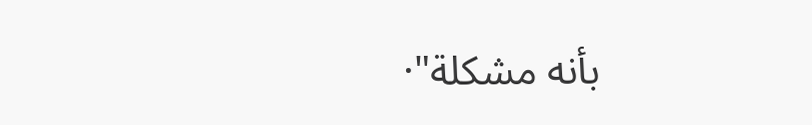بأنه مشكلة"·